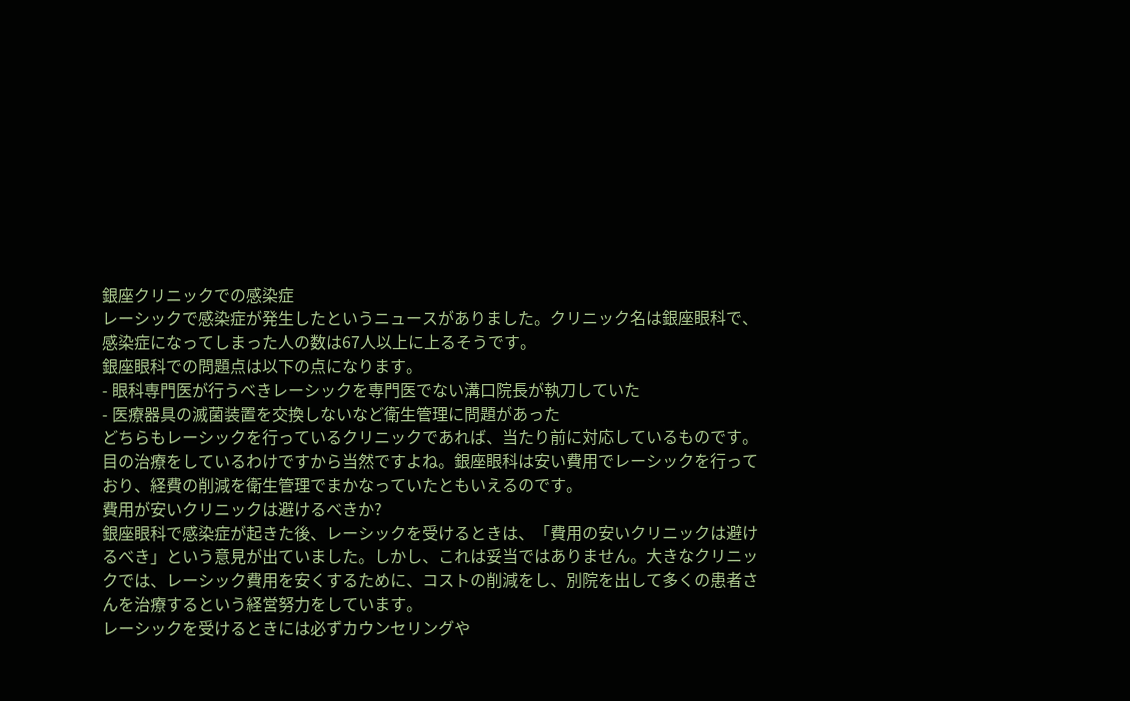銀座クリニックでの感染症
レーシックで感染症が発生したというニュースがありました。クリニック名は銀座眼科で、感染症になってしまった人の数は67人以上に上るそうです。
銀座眼科での問題点は以下の点になります。
- 眼科専門医が行うべきレーシックを専門医でない溝口院長が執刀していた
- 医療器具の滅菌装置を交換しないなど衛生管理に問題があった
どちらもレーシックを行っているクリニックであれば、当たり前に対応しているものです。目の治療をしているわけですから当然ですよね。銀座眼科は安い費用でレーシックを行っており、経費の削減を衛生管理でまかなっていたともいえるのです。
費用が安いクリニックは避けるべきか?
銀座眼科で感染症が起きた後、レーシックを受けるときは、「費用の安いクリニックは避けるべき」という意見が出ていました。しかし、これは妥当ではありません。大きなクリニックでは、レーシック費用を安くするために、コストの削減をし、別院を出して多くの患者さんを治療するという経営努力をしています。
レーシックを受けるときには必ずカウンセリングや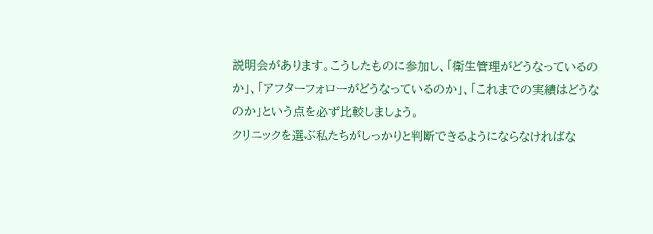説明会があります。こうしたものに参加し、「衛生管理がどうなっているのか」、「アフターフォローがどうなっているのか」、「これまでの実績はどうなのか」という点を必ず比較しましょう。
クリニックを選ぶ私たちがしっかりと判断できるようにならなければな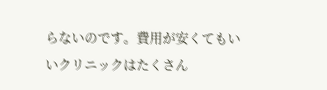らないのです。費用が安くてもいいクリニックはたくさん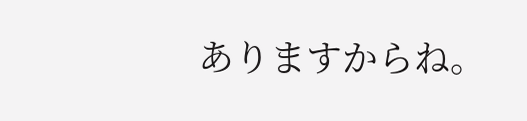ありますからね。